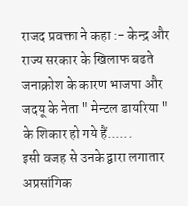राजद प्रवक्ता ने कहा :- केन्द्र और राज्य सरकार के खिलाफ बढते जनाक्रोश के कारण भाजपा और जदयू के नेता " मेन्टल डायरिया " के शिकार हो गये हैं......
इसी वजह से उनके द्वारा लगातार अप्रसांगिक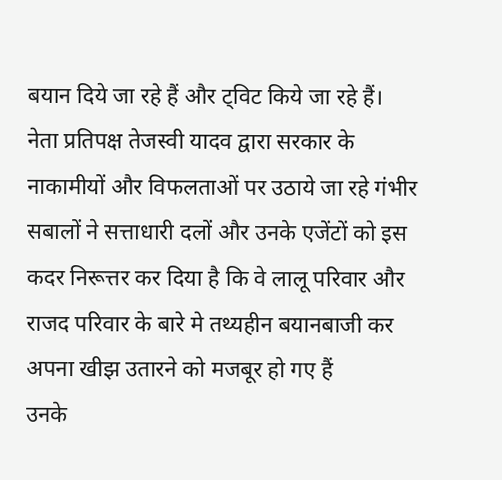बयान दिये जा रहे हैं और ट्विट किये जा रहे हैं।
नेता प्रतिपक्ष तेजस्वी यादव द्वारा सरकार के नाकामीयों और विफलताओं पर उठाये जा रहे गंभीर सबालों ने सत्ताधारी दलों और उनके एजेंटों को इस कदर निरूत्तर कर दिया है कि वे लालू परिवार और राजद परिवार के बारे मे तथ्यहीन बयानबाजी कर अपना खीझ उतारने को मजबूर हो गए हैं
उनके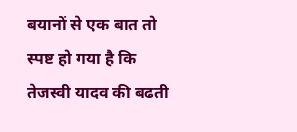बयानों से एक बात तो स्पष्ट हो गया है कि तेजस्वी यादव की बढती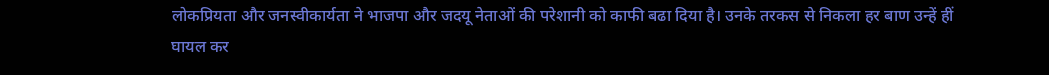लोकप्रियता और जनस्वीकार्यता ने भाजपा और जदयू नेताओं की परेशानी को काफी बढा दिया है। उनके तरकस से निकला हर बाण उन्हें हीं घायल कर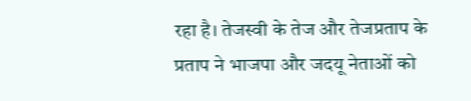रहा है। तेजस्वी के तेज और तेजप्रताप के प्रताप ने भाजपा और जदयू नेताओं को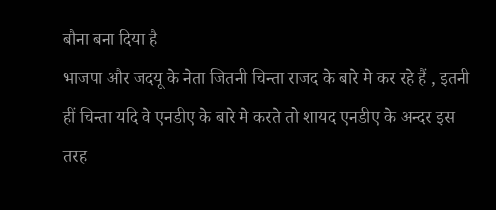बौना बना दिया है
भाजपा और जदयू के नेता जितनी चिन्ता राजद के बारे मे कर रहे हैं , इतनी हीं चिन्ता यदि वे एनडीए के बारे मे करते तो शायद एनडीए के अन्दर इस तरह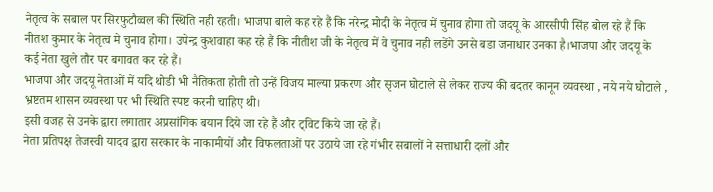नेतृत्व के सबाल पर सिरफुटौव्वल की स्थिति नही रहती। भाजपा बाले कह रहे हैं कि नरेन्द्र मोदी के नेतृत्व में चुनाव होगा तो जदयू के आरसीपी सिंह बोल रहे हैं कि नीतश कुमार के नेतृत्व मे चुनाव होगा। उपेन्द्र कुशवाहा कह रहे हैं कि नीतीश जी के नेतृत्व में वे चुनाव नही लडेंगे उनसे बडा जनाधार उनका है।भाजपा और जदयू के कई नेता खुले तौर पर बगावत कर रहे हैं।
भाजपा और जदयू नेताओं में यदि थोडी भी नैतिकता होती तो उन्हें विजय माल्या प्रकरण और सृजन घोटाले से लेकर राज्य की बदतर कानून व्यवस्था , नये नये घोटाले , भ्रष्टतम शासन व्यवस्था पर भी स्थिति स्पष्ट करनी चाहिए थी।
इसी वजह से उनके द्वारा लगातार अप्रसांगिक बयान दिये जा रहे हैं और ट्विट किये जा रहे हैं।
नेता प्रतिपक्ष तेजस्वी यादव द्वारा सरकार के नाकामीयों और विफलताओं पर उठाये जा रहे गंभीर सबालों ने सत्ताधारी दलों और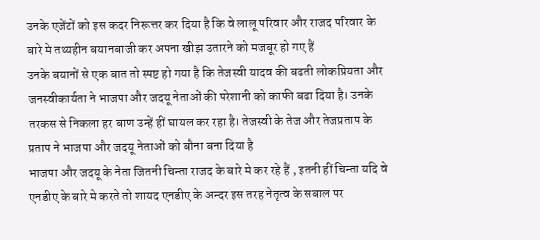उनके एजेंटों को इस कदर निरूत्तर कर दिया है कि वे लालू परिवार और राजद परिवार के बारे मे तथ्यहीन बयानबाजी कर अपना खीझ उतारने को मजबूर हो गए हैं
उनके बयानों से एक बात तो स्पष्ट हो गया है कि तेजस्वी यादव की बढती लोकप्रियता और जनस्वीकार्यता ने भाजपा और जदयू नेताओं की परेशानी को काफी बढा दिया है। उनके तरकस से निकला हर बाण उन्हें हीं घायल कर रहा है। तेजस्वी के तेज और तेजप्रताप के प्रताप ने भाजपा और जदयू नेताओं को बौना बना दिया है
भाजपा और जदयू के नेता जितनी चिन्ता राजद के बारे मे कर रहे हैं , इतनी हीं चिन्ता यदि वे एनडीए के बारे मे करते तो शायद एनडीए के अन्दर इस तरह नेतृत्व के सबाल पर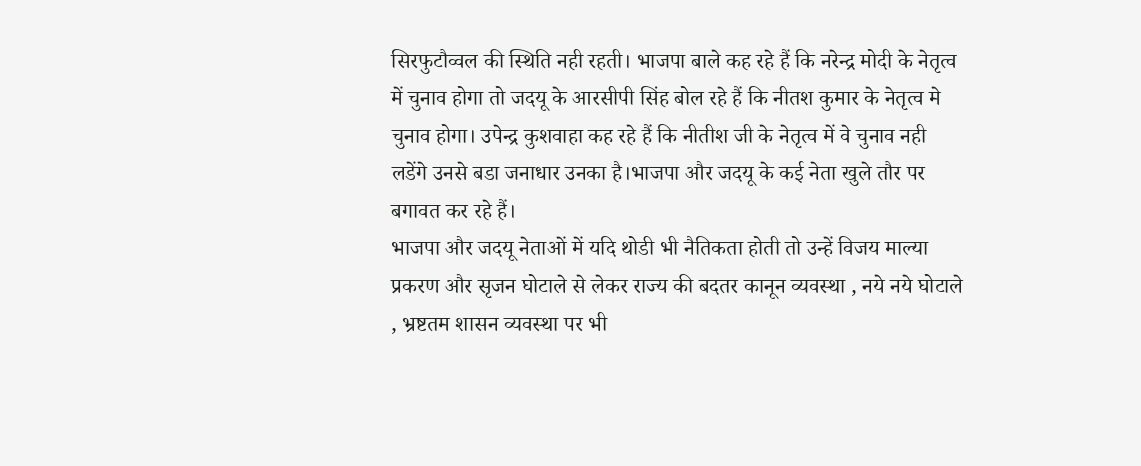सिरफुटौव्वल की स्थिति नही रहती। भाजपा बाले कह रहे हैं कि नरेन्द्र मोदी के नेतृत्व में चुनाव होगा तो जदयू के आरसीपी सिंह बोल रहे हैं कि नीतश कुमार के नेतृत्व मे चुनाव होगा। उपेन्द्र कुशवाहा कह रहे हैं कि नीतीश जी के नेतृत्व में वे चुनाव नही लडेंगे उनसे बडा जनाधार उनका है।भाजपा और जदयू के कई नेता खुले तौर पर बगावत कर रहे हैं।
भाजपा और जदयू नेताओं में यदि थोडी भी नैतिकता होती तो उन्हें विजय माल्या प्रकरण और सृजन घोटाले से लेकर राज्य की बदतर कानून व्यवस्था , नये नये घोटाले , भ्रष्टतम शासन व्यवस्था पर भी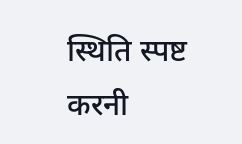स्थिति स्पष्ट करनी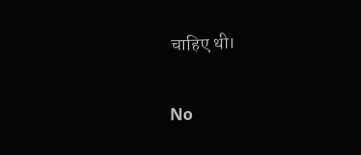चाहिए थी।

No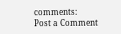comments:
Post a Comment